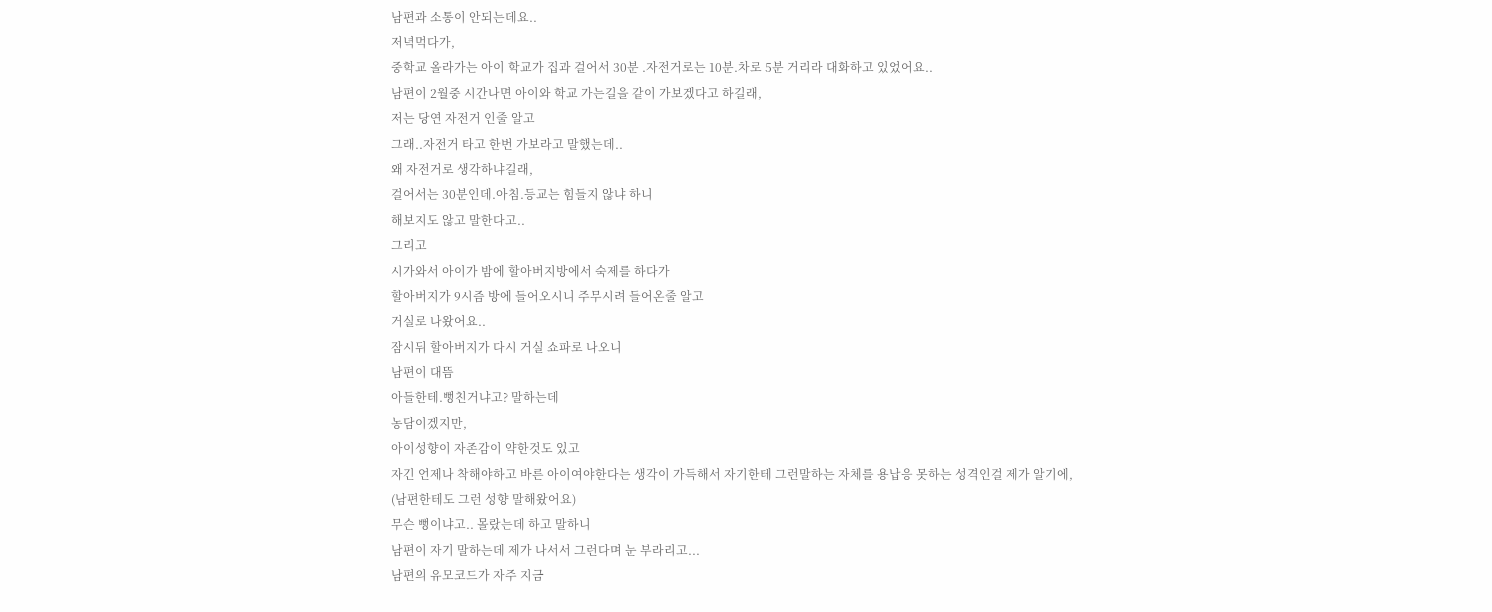남편과 소통이 안되는데요..
저녁먹다가,
중학교 올라가는 아이 학교가 집과 걸어서 30분 .자전거로는 10분.차로 5분 거리라 대화하고 있었어요..
남편이 2월중 시간나면 아이와 학교 가는길을 같이 가보겠다고 하길래,
저는 당연 자전거 인줄 알고
그래..자전거 타고 한번 가보라고 말했는데..
왜 자전거로 생각하냐길래,
걸어서는 30분인데.아침.등교는 힘들지 않냐 하니
해보지도 않고 말한다고..
그리고
시가와서 아이가 밤에 할아버지방에서 숙제를 하다가
할아버지가 9시즘 방에 들어오시니 주무시려 들어온줄 알고
거실로 나왔어요..
잠시뒤 할아버지가 다시 거실 쇼파로 나오니
남편이 대뜸
아들한테.뻥친거냐고? 말하는데
농담이겠지만,
아이성향이 자존감이 약한것도 있고
자긴 언제나 착해야하고 바른 아이여야한다는 생각이 가득해서 자기한테 그런말하는 자체를 용납응 못하는 성격인걸 제가 알기에,
(남편한테도 그런 성향 말해왔어요)
무슨 뻥이냐고.. 몰랐는데 하고 말하니
남편이 자기 말하는데 제가 나서서 그런다며 눈 부라리고...
남편의 유모코드가 자주 지금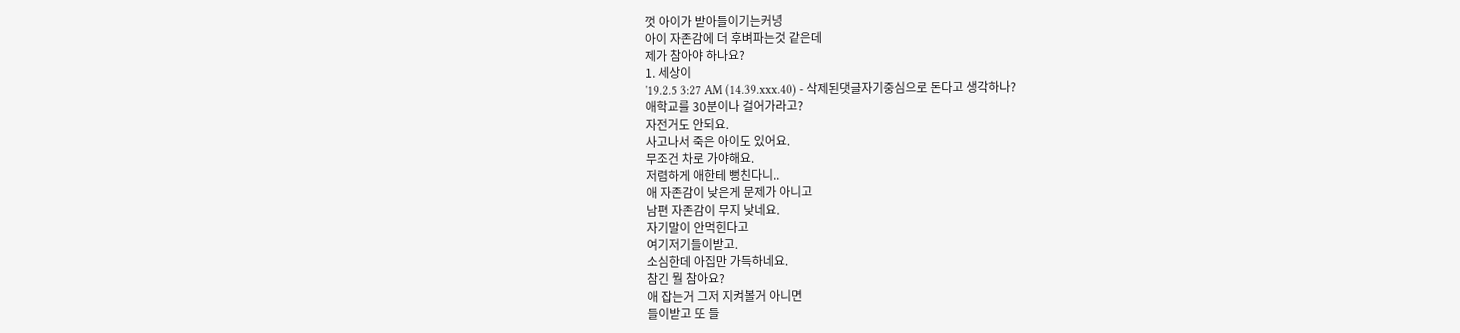껏 아이가 받아들이기는커녕
아이 자존감에 더 후벼파는것 같은데
제가 참아야 하나요?
1. 세상이
'19.2.5 3:27 AM (14.39.xxx.40) - 삭제된댓글자기중심으로 돈다고 생각하나?
애학교를 30분이나 걸어가라고?
자전거도 안되요.
사고나서 죽은 아이도 있어요.
무조건 차로 가야해요.
저렴하게 애한테 뻥친다니..
애 자존감이 낮은게 문제가 아니고
남편 자존감이 무지 낮네요.
자기말이 안먹힌다고
여기저기들이받고.
소심한데 아집만 가득하네요.
참긴 뭘 참아요?
애 잡는거 그저 지켜볼거 아니면
들이받고 또 들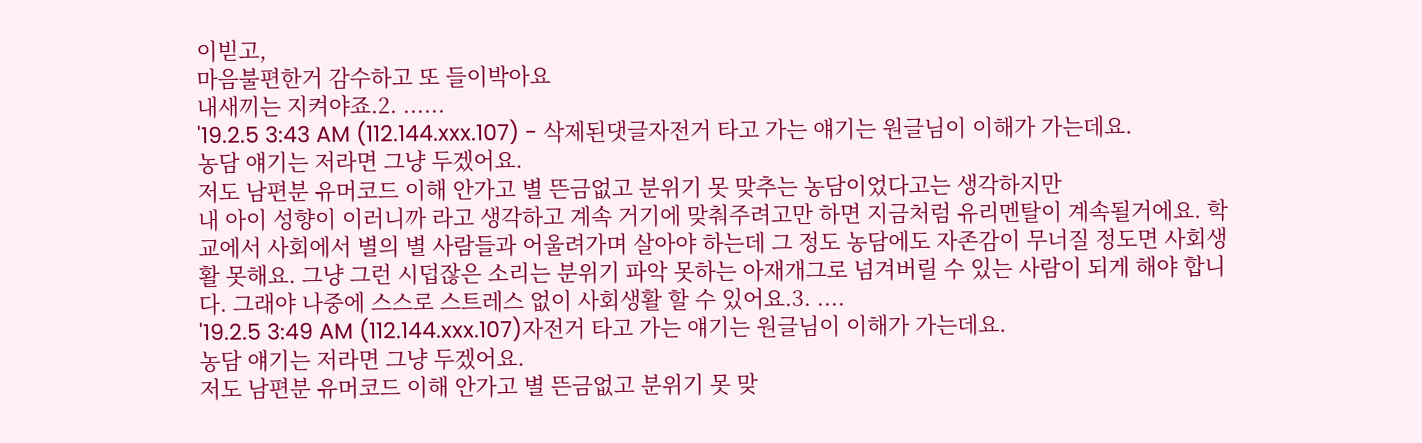이빋고,
마음불편한거 감수하고 또 들이박아요
내새끼는 지켜야죠.2. ......
'19.2.5 3:43 AM (112.144.xxx.107) - 삭제된댓글자전거 타고 가는 얘기는 원글님이 이해가 가는데요.
농담 얘기는 저라면 그냥 두겠어요.
저도 남편분 유머코드 이해 안가고 별 뜬금없고 분위기 못 맞추는 농담이었다고는 생각하지만
내 아이 성향이 이러니까 라고 생각하고 계속 거기에 맞춰주려고만 하면 지금처럼 유리멘탈이 계속될거에요. 학교에서 사회에서 별의 별 사람들과 어울려가며 살아야 하는데 그 정도 농담에도 자존감이 무너질 정도면 사회생활 못해요. 그냥 그런 시덥잖은 소리는 분위기 파악 못하는 아재개그로 넘겨버릴 수 있는 사람이 되게 해야 합니다. 그래야 나중에 스스로 스트레스 없이 사회생활 할 수 있어요.3. ....
'19.2.5 3:49 AM (112.144.xxx.107)자전거 타고 가는 얘기는 원글님이 이해가 가는데요.
농담 얘기는 저라면 그냥 두겠어요.
저도 남편분 유머코드 이해 안가고 별 뜬금없고 분위기 못 맞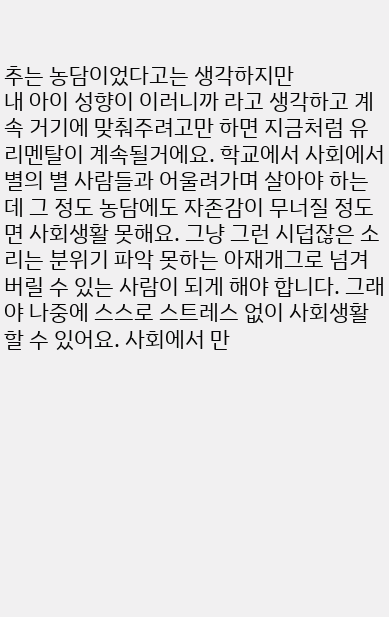추는 농담이었다고는 생각하지만
내 아이 성향이 이러니까 라고 생각하고 계속 거기에 맞춰주려고만 하면 지금처럼 유리멘탈이 계속될거에요. 학교에서 사회에서 별의 별 사람들과 어울려가며 살아야 하는데 그 정도 농담에도 자존감이 무너질 정도면 사회생활 못해요. 그냥 그런 시덥잖은 소리는 분위기 파악 못하는 아재개그로 넘겨버릴 수 있는 사람이 되게 해야 합니다. 그래야 나중에 스스로 스트레스 없이 사회생활 할 수 있어요. 사회에서 만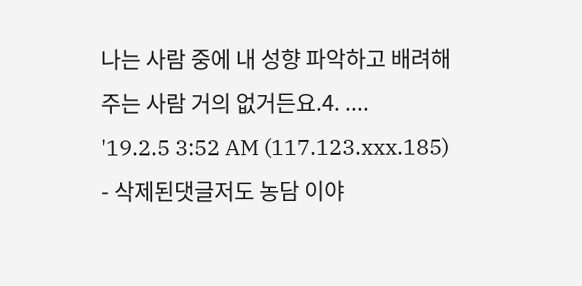나는 사람 중에 내 성향 파악하고 배려해주는 사람 거의 없거든요.4. ....
'19.2.5 3:52 AM (117.123.xxx.185) - 삭제된댓글저도 농담 이야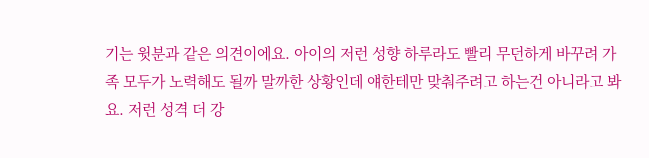기는 윗분과 같은 의견이에요. 아이의 저런 성향 하루라도 빨리 무던하게 바꾸려 가족 모두가 노력해도 될까 말까한 상황인데 얘한테만 맞춰주려고 하는건 아니라고 봐요. 저런 성격 더 강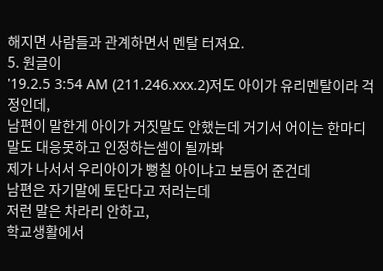해지면 사람들과 관계하면서 멘탈 터져요.
5. 원글이
'19.2.5 3:54 AM (211.246.xxx.2)저도 아이가 유리멘탈이라 걱정인데,
남편이 말한게 아이가 거짓말도 안했는데 거기서 어이는 한마디 말도 대응못하고 인정하는셈이 될까봐
제가 나서서 우리아이가 뻥칠 아이냐고 보듬어 준건데
남편은 자기말에 토단다고 저러는데
저런 말은 차라리 안하고,
학교생활에서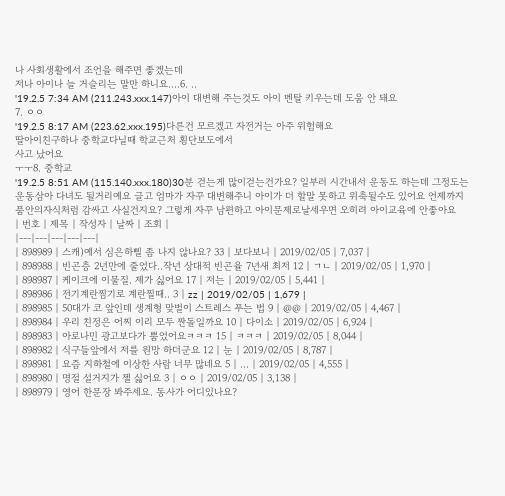나 사회생활에서 조언을 해주면 좋겠는데
저나 아이나 늘 거슬리는 말만 하니요....6. ..
'19.2.5 7:34 AM (211.243.xxx.147)아이 대변해 주는것도 아이 멘탈 키우는데 도움 안 돼요
7. ㅇㅇ
'19.2.5 8:17 AM (223.62.xxx.195)다른건 모르겠고 자전거는 아주 위험해요
딸아이친구하나 중학교다닐때 학교근처 횡단보도에서
사고 났어요
ㅜㅜ8. 중학교
'19.2.5 8:51 AM (115.140.xxx.180)30분 걷는게 많이걷는건가요? 일부러 시간내서 운동도 하는데 그정도는 운동삼아 다녀도 될거리예요 글고 엄마가 자꾸 대변해주니 아이가 더 할말 못하고 위축될수도 있어요 언제까지 품안의자식처럼 감싸고 사실건지요? 그렇게 자꾸 남편하고 아이문제로날세우면 오히려 아이교육에 안좋아요
| 번호 | 제목 | 작성자 | 날짜 | 조회 |
|---|---|---|---|---|
| 898989 | 스캐)예서 심은하삘 좀 나지 않나요? 33 | 보다보니 | 2019/02/05 | 7,037 |
| 898988 | 빈곤층 2년만에 줄었다..작년 상대적 빈곤율 7년새 최저 12 | ㄱㄴ | 2019/02/05 | 1,970 |
| 898987 | 케이크에 이물질. 제가 싫어요 17 | 저는 | 2019/02/05 | 5,441 |
| 898986 | 전기계란찜기로 계란찔때.. 3 | zz | 2019/02/05 | 1,679 |
| 898985 | 50대가 코 앞인데 생계형 맞벌이 스트레스 푸는 법 9 | @@ | 2019/02/05 | 4,467 |
| 898984 | 우리 친정은 어찌 이리 모두 짠돌일까요 10 | 다이소 | 2019/02/05 | 6,924 |
| 898983 | 아로나민 광고보다가 뿜었어요ㅋㅋㅋ 15 | ㅋㅋㅋ | 2019/02/05 | 8,044 |
| 898982 | 식구들앞에서 저를 원망 하더군요 12 | 눈 | 2019/02/05 | 8,787 |
| 898981 | 요즘 지하철에 이상한 사람 너무 많네요 5 | ... | 2019/02/05 | 4,555 |
| 898980 | 명절 설거지가 젤 싫어요 3 | ㅇㅇ | 2019/02/05 | 3,138 |
| 898979 | 영어 한문장 봐주세요. 동사가 어디있나요?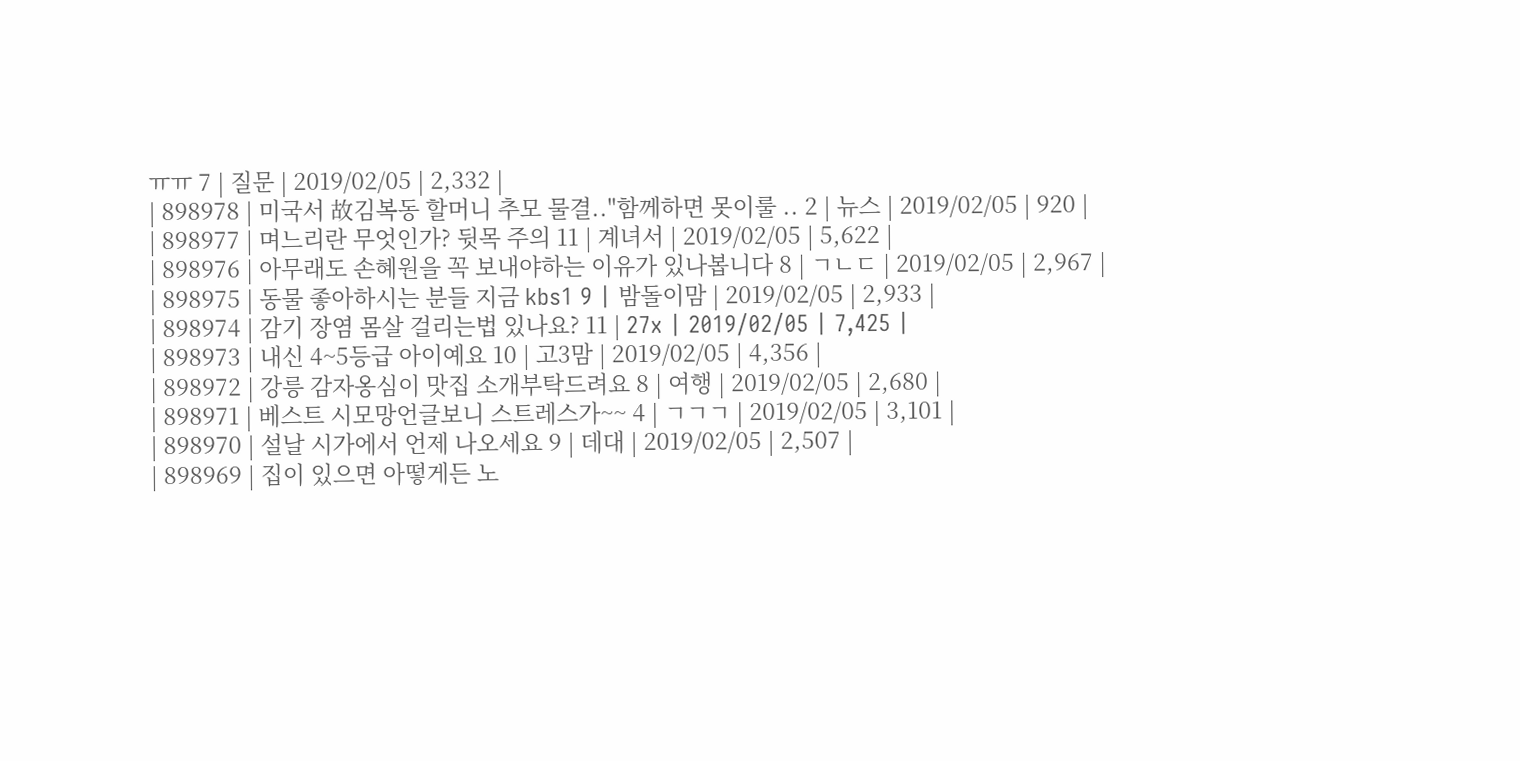ㅠㅠ 7 | 질문 | 2019/02/05 | 2,332 |
| 898978 | 미국서 故김복동 할머니 추모 물결.."함께하면 못이룰 .. 2 | 뉴스 | 2019/02/05 | 920 |
| 898977 | 며느리란 무엇인가? 뒷목 주의 11 | 계녀서 | 2019/02/05 | 5,622 |
| 898976 | 아무래도 손혜원을 꼭 보내야하는 이유가 있나봅니다 8 | ㄱㄴㄷ | 2019/02/05 | 2,967 |
| 898975 | 동물 좋아하시는 분들 지금 kbs1 9 | 밤돌이맘 | 2019/02/05 | 2,933 |
| 898974 | 감기 장염 몸살 걸리는법 있나요? 11 | 27x | 2019/02/05 | 7,425 |
| 898973 | 내신 4~5등급 아이예요 10 | 고3맘 | 2019/02/05 | 4,356 |
| 898972 | 강릉 감자옹심이 맛집 소개부탁드려요 8 | 여행 | 2019/02/05 | 2,680 |
| 898971 | 베스트 시모망언글보니 스트레스가~~ 4 | ㄱㄱㄱ | 2019/02/05 | 3,101 |
| 898970 | 설날 시가에서 언제 나오세요 9 | 데대 | 2019/02/05 | 2,507 |
| 898969 | 집이 있으면 아떻게든 노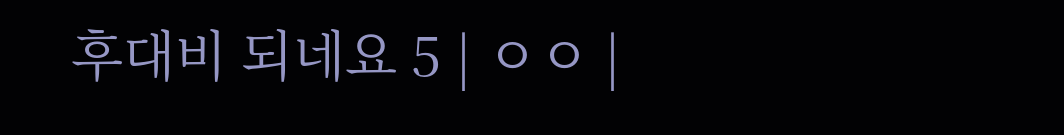후대비 되네요 5 | ㅇㅇ |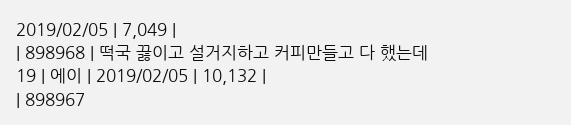2019/02/05 | 7,049 |
| 898968 | 떡국 끓이고 설거지하고 커피만들고 다 했는데 19 | 에이 | 2019/02/05 | 10,132 |
| 898967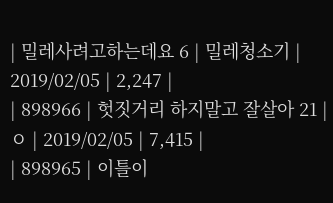| 밀레사려고하는데요 6 | 밀레청소기 | 2019/02/05 | 2,247 |
| 898966 | 헛짓거리 하지말고 잘살아 21 | ㅇ | 2019/02/05 | 7,415 |
| 898965 | 이틀이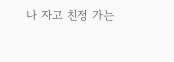나 자고 친정 가는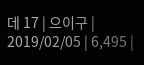데 17 | 으이구 | 2019/02/05 | 6,495 |